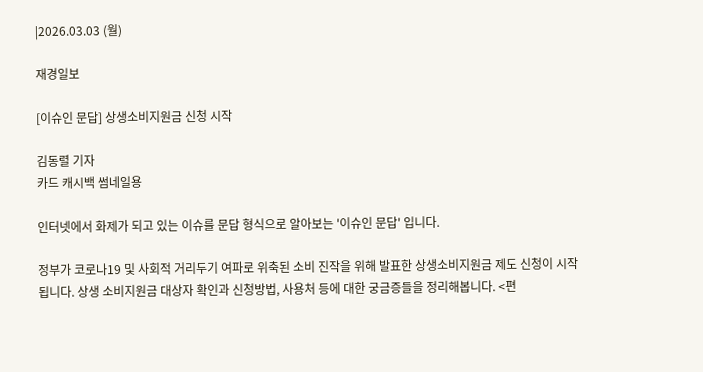|2026.03.03 (월)

재경일보

[이슈인 문답] 상생소비지원금 신청 시작

김동렬 기자
카드 캐시백 썸네일용

인터넷에서 화제가 되고 있는 이슈를 문답 형식으로 알아보는 '이슈인 문답' 입니다.

정부가 코로나19 및 사회적 거리두기 여파로 위축된 소비 진작을 위해 발표한 상생소비지원금 제도 신청이 시작됩니다. 상생 소비지원금 대상자 확인과 신청방법, 사용처 등에 대한 궁금증들을 정리해봅니다. <편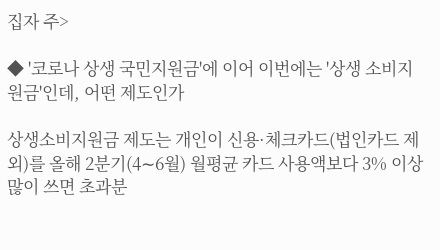집자 주>

◆ '코로나 상생 국민지원금'에 이어 이번에는 '상생 소비지원금'인데, 어떤 제도인가

상생소비지원금 제도는 개인이 신용·체크카드(법인카드 제외)를 올해 2분기(4∼6월) 월평균 카드 사용액보다 3% 이상 많이 쓰면 초과분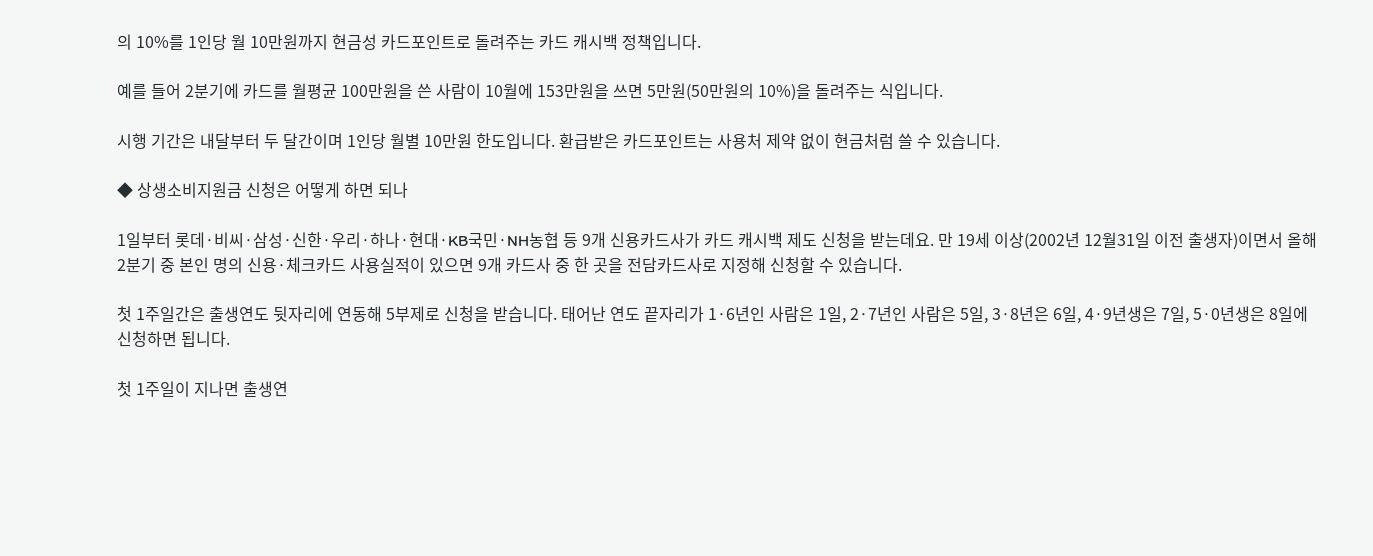의 10%를 1인당 월 10만원까지 현금성 카드포인트로 돌려주는 카드 캐시백 정책입니다.

예를 들어 2분기에 카드를 월평균 100만원을 쓴 사람이 10월에 153만원을 쓰면 5만원(50만원의 10%)을 돌려주는 식입니다.

시행 기간은 내달부터 두 달간이며 1인당 월별 10만원 한도입니다. 환급받은 카드포인트는 사용처 제약 없이 현금처럼 쓸 수 있습니다.

◆ 상생소비지원금 신청은 어떻게 하면 되나

1일부터 롯데·비씨·삼성·신한·우리·하나·현대·KB국민·NH농협 등 9개 신용카드사가 카드 캐시백 제도 신청을 받는데요. 만 19세 이상(2002년 12월31일 이전 출생자)이면서 올해 2분기 중 본인 명의 신용·체크카드 사용실적이 있으면 9개 카드사 중 한 곳을 전담카드사로 지정해 신청할 수 있습니다.

첫 1주일간은 출생연도 뒷자리에 연동해 5부제로 신청을 받습니다. 태어난 연도 끝자리가 1·6년인 사람은 1일, 2·7년인 사람은 5일, 3·8년은 6일, 4·9년생은 7일, 5·0년생은 8일에 신청하면 됩니다.

첫 1주일이 지나면 출생연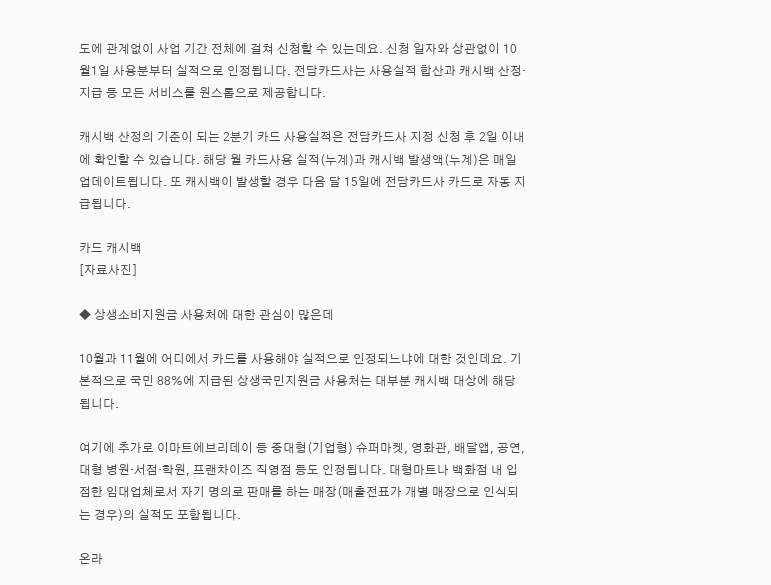도에 관계없이 사업 기간 전체에 걸쳐 신청할 수 있는데요. 신청 일자와 상관없이 10월1일 사용분부터 실적으로 인정됩니다. 전담카드사는 사용실적 합산과 캐시백 산정·지급 등 모든 서비스를 원스톱으로 제공합니다.

캐시백 산정의 기준이 되는 2분기 카드 사용실적은 전담카드사 지정 신청 후 2일 이내에 확인할 수 있습니다. 해당 월 카드사용 실적(누계)과 캐시백 발생액(누계)은 매일 업데이트됩니다. 또 캐시백이 발생할 경우 다음 달 15일에 전담카드사 카드로 자동 지급됩니다.

카드 캐시백
[자료사진]

◆ 상생소비지원금 사용처에 대한 관심이 많은데

10월과 11월에 어디에서 카드를 사용해야 실적으로 인정되느냐에 대한 것인데요. 기본적으로 국민 88%에 지급된 상생국민지원금 사용처는 대부분 캐시백 대상에 해당됩니다.

여기에 추가로 이마트에브리데이 등 중대형(기업형) 슈퍼마켓, 영화관, 배달앱, 공연, 대형 병원·서점·학원, 프랜차이즈 직영점 등도 인정됩니다. 대형마트나 백화점 내 입점한 임대업체로서 자기 명의로 판매를 하는 매장(매출전표가 개별 매장으로 인식되는 경우)의 실적도 포함됩니다.

온라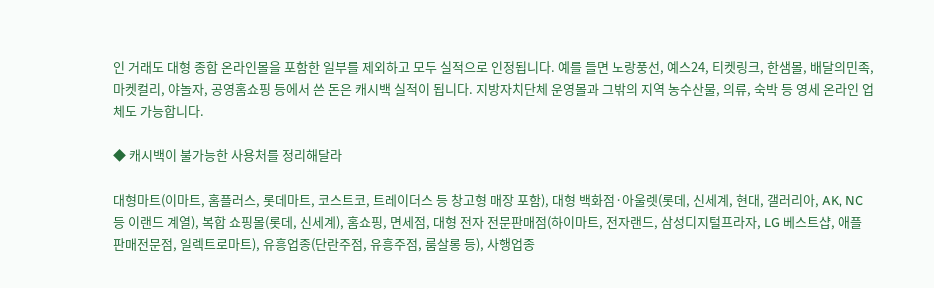인 거래도 대형 종합 온라인몰을 포함한 일부를 제외하고 모두 실적으로 인정됩니다. 예를 들면 노랑풍선, 예스24, 티켓링크, 한샘몰, 배달의민족, 마켓컬리, 야놀자, 공영홈쇼핑 등에서 쓴 돈은 캐시백 실적이 됩니다. 지방자치단체 운영몰과 그밖의 지역 농수산물, 의류, 숙박 등 영세 온라인 업체도 가능합니다.

◆ 캐시백이 불가능한 사용처를 정리해달라

대형마트(이마트, 홈플러스, 롯데마트, 코스트코, 트레이더스 등 창고형 매장 포함), 대형 백화점·아울렛(롯데, 신세계, 현대, 갤러리아, AK, NC 등 이랜드 계열), 복합 쇼핑몰(롯데, 신세계), 홈쇼핑, 면세점, 대형 전자 전문판매점(하이마트, 전자랜드, 삼성디지털프라자, LG 베스트샵, 애플 판매전문점, 일렉트로마트), 유흥업종(단란주점, 유흥주점, 룸살롱 등), 사행업종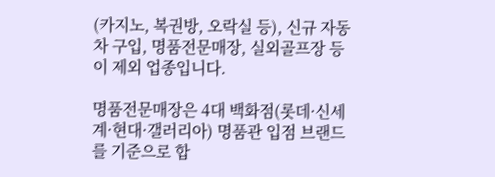(카지노, 복권방, 오락실 등), 신규 자동차 구입, 명품전문매장, 실외골프장 등이 제외 업종입니다.

명품전문매장은 4대 백화점(롯데·신세계·현대·갤러리아) 명품관 입점 브랜드를 기준으로 합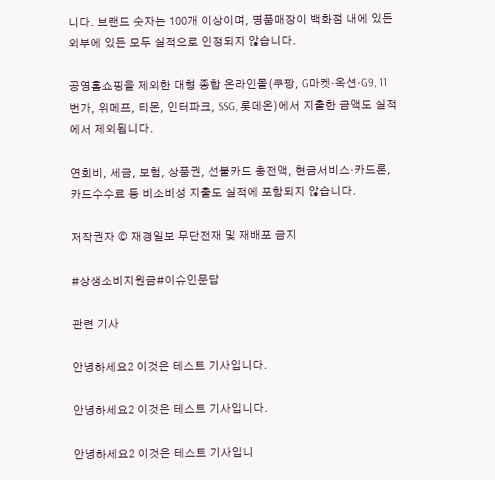니다. 브랜드 숫자는 100개 이상이며, 명품매장이 백화점 내에 있든 외부에 있든 모두 실적으로 인정되지 않습니다.

공영홈쇼핑을 제외한 대형 종합 온라인몰(쿠팡, G마켓·옥션·G9, 11번가, 위메프, 티몬, 인터파크, SSG, 롯데온)에서 지출한 금액도 실적에서 제외됩니다.

연회비, 세금, 보험, 상품권, 선불카드 충전액, 현금서비스·카드론, 카드수수료 등 비소비성 지출도 실적에 포함되지 않습니다.

저작권자 © 재경일보 무단전재 및 재배포 금지

#상생소비지원금#이슈인문답

관련 기사

안녕하세요2 이것은 테스트 기사입니다.

안녕하세요2 이것은 테스트 기사입니다.

안녕하세요2 이것은 테스트 기사입니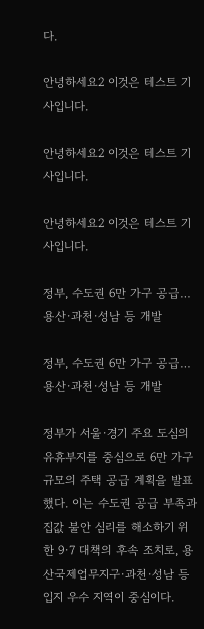다.

안녕하세요2 이것은 테스트 기사입니다.

안녕하세요2 이것은 테스트 기사입니다.

안녕하세요2 이것은 테스트 기사입니다.

정부, 수도권 6만 가구 공급…용산·과천·성남 등 개발

정부, 수도권 6만 가구 공급…용산·과천·성남 등 개발

정부가 서울·경기 주요 도심의 유휴부지를 중심으로 6만 가구 규모의 주택 공급 계획을 발표했다. 이는 수도권 공급 부족과 집값 불안 심리를 해소하기 위한 9·7 대책의 후속 조치로, 용산국제업무지구·과천·성남 등 입지 우수 지역이 중심이다.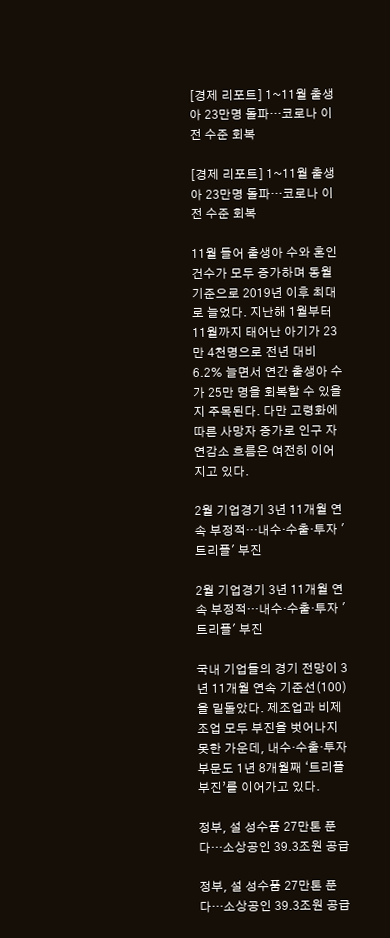[경제 리포트] 1~11월 출생아 23만명 돌파…코로나 이전 수준 회복

[경제 리포트] 1~11월 출생아 23만명 돌파…코로나 이전 수준 회복

11월 들어 출생아 수와 혼인 건수가 모두 증가하며 동월 기준으로 2019년 이후 최대로 늘었다. 지난해 1월부터 11월까지 태어난 아기가 23만 4천명으로 전년 대비 6.2% 늘면서 연간 출생아 수가 25만 명을 회복할 수 있을지 주목된다. 다만 고령화에 따른 사망자 증가로 인구 자연감소 흐름은 여전히 이어지고 있다.

2월 기업경기 3년 11개월 연속 부정적…내수·수출·투자 '트리플' 부진

2월 기업경기 3년 11개월 연속 부정적…내수·수출·투자 '트리플' 부진

국내 기업들의 경기 전망이 3년 11개월 연속 기준선(100)을 밑돌았다. 제조업과 비제조업 모두 부진을 벗어나지 못한 가운데, 내수·수출·투자 부문도 1년 8개월째 ‘트리플 부진’를 이어가고 있다.

정부, 설 성수품 27만톤 푼다…소상공인 39.3조원 공급

정부, 설 성수품 27만톤 푼다…소상공인 39.3조원 공급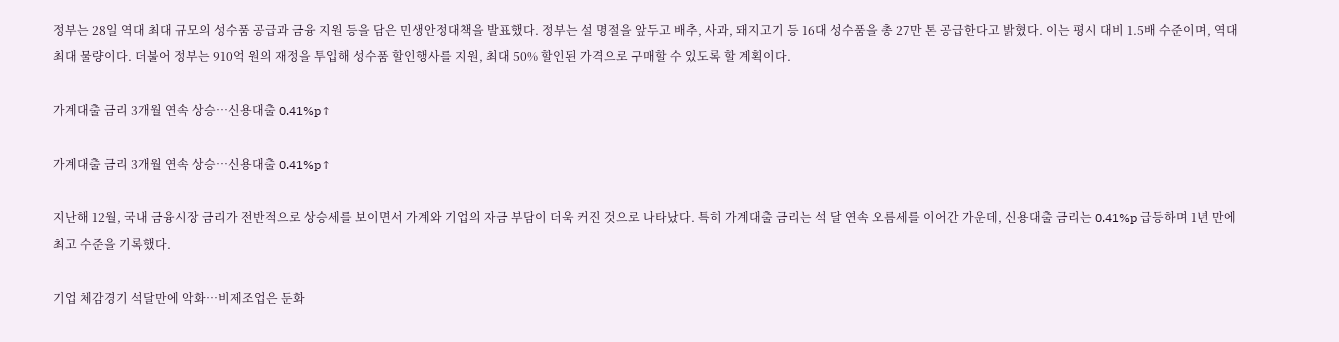정부는 28일 역대 최대 규모의 성수품 공급과 금융 지원 등을 담은 민생안정대책을 발표했다. 정부는 설 명절을 앞두고 배추, 사과, 돼지고기 등 16대 성수품을 총 27만 톤 공급한다고 밝혔다. 이는 평시 대비 1.5배 수준이며, 역대 최대 물량이다. 더불어 정부는 910억 원의 재정을 투입해 성수품 할인행사를 지원, 최대 50% 할인된 가격으로 구매할 수 있도록 할 계획이다.

가계대출 금리 3개월 연속 상승…신용대출 0.41%p↑

가계대출 금리 3개월 연속 상승…신용대출 0.41%p↑

지난해 12월, 국내 금융시장 금리가 전반적으로 상승세를 보이면서 가계와 기업의 자금 부담이 더욱 커진 것으로 나타났다. 특히 가계대출 금리는 석 달 연속 오름세를 이어간 가운데, 신용대출 금리는 0.41%p 급등하며 1년 만에 최고 수준을 기록했다.

기업 체감경기 석달만에 악화…비제조업은 둔화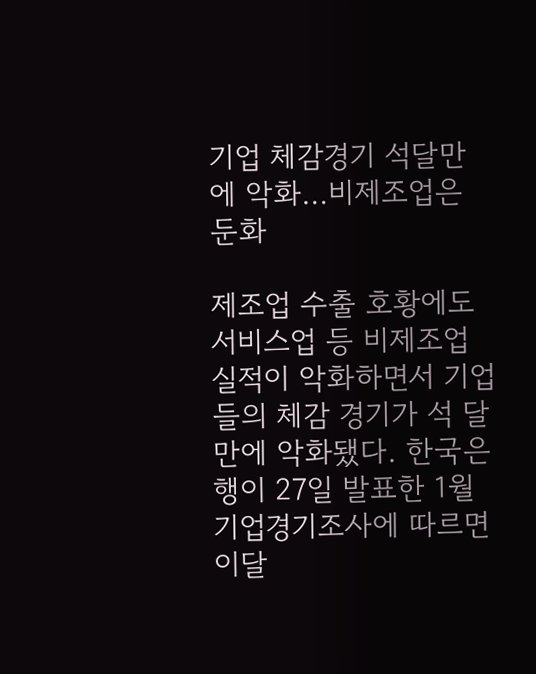기업 체감경기 석달만에 악화…비제조업은 둔화

제조업 수출 호황에도 서비스업 등 비제조업 실적이 악화하면서 기업들의 체감 경기가 석 달 만에 악화됐다. 한국은행이 27일 발표한 1월 기업경기조사에 따르면 이달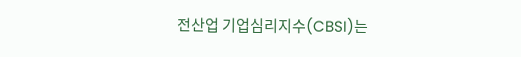전산업 기업심리지수(CBSI)는